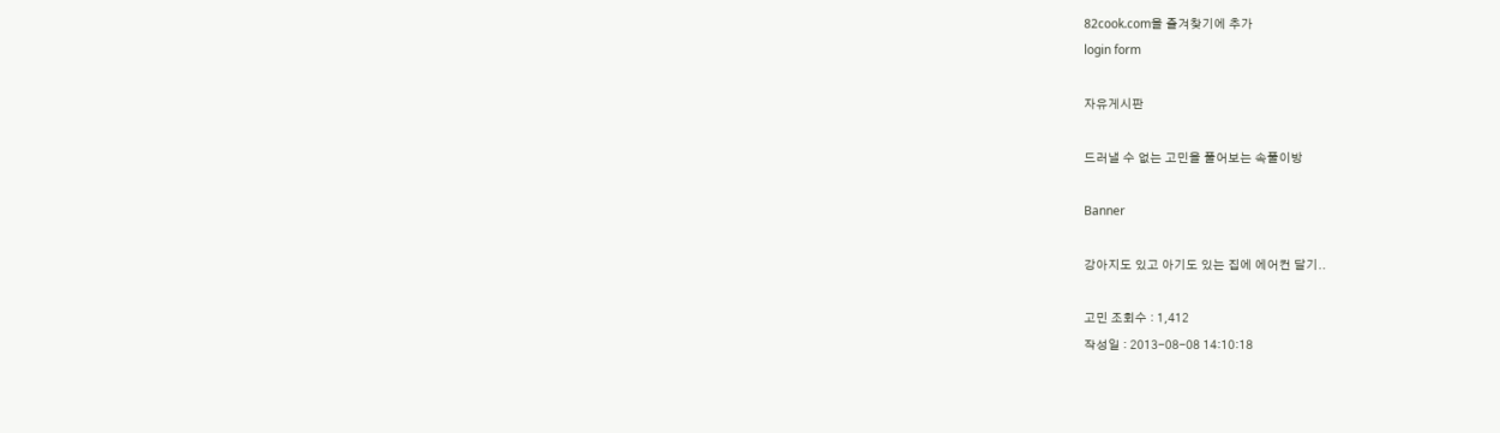82cook.com을 즐겨찾기에 추가
login form

자유게시판

드러낼 수 없는 고민을 풀어보는 속풀이방

Banner

강아지도 있고 아기도 있는 집에 에어컨 달기..

고민 조회수 : 1,412
작성일 : 2013-08-08 14:10:18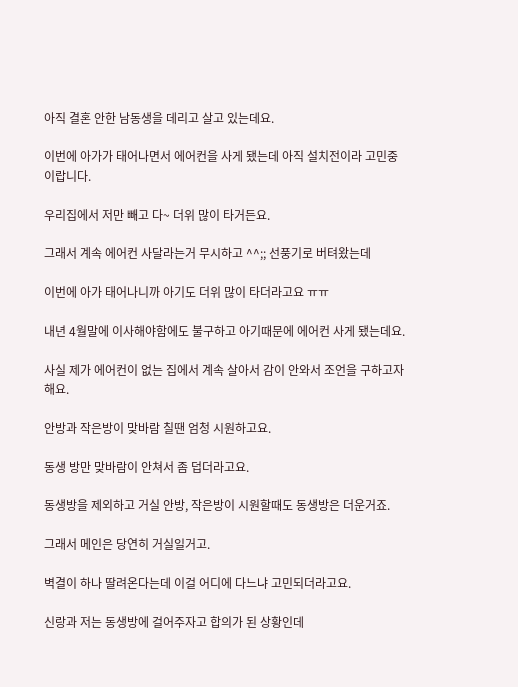아직 결혼 안한 남동생을 데리고 살고 있는데요.

이번에 아가가 태어나면서 에어컨을 사게 됐는데 아직 설치전이라 고민중이랍니다.

우리집에서 저만 빼고 다~ 더위 많이 타거든요.

그래서 계속 에어컨 사달라는거 무시하고 ^^;; 선풍기로 버텨왔는데

이번에 아가 태어나니까 아기도 더위 많이 타더라고요 ㅠㅠ

내년 4월말에 이사해야함에도 불구하고 아기때문에 에어컨 사게 됐는데요.

사실 제가 에어컨이 없는 집에서 계속 살아서 감이 안와서 조언을 구하고자 해요.

안방과 작은방이 맞바람 칠땐 엄청 시원하고요.

동생 방만 맞바람이 안쳐서 좀 덥더라고요.

동생방을 제외하고 거실 안방, 작은방이 시원할때도 동생방은 더운거죠.

그래서 메인은 당연히 거실일거고.

벽결이 하나 딸려온다는데 이걸 어디에 다느냐 고민되더라고요.

신랑과 저는 동생방에 걸어주자고 합의가 된 상황인데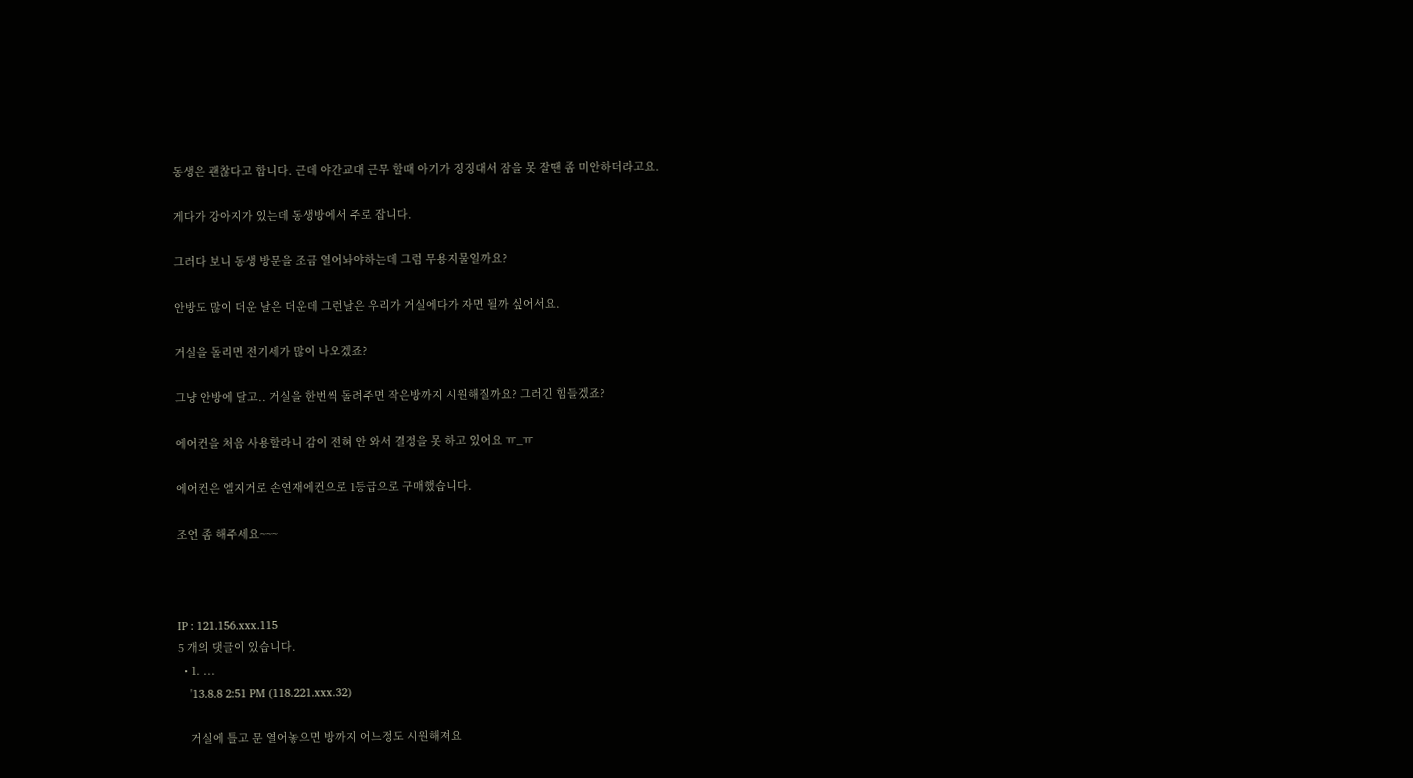동생은 괜찮다고 합니다. 근데 야간교대 근무 할때 아기가 징징대서 잠을 못 잘땐 좀 미안하더라고요.

게다가 강아지가 있는데 동생방에서 주로 잡니다.

그러다 보니 동생 방문을 조금 열어놔야하는데 그럼 무용지물일까요?

안방도 많이 더운 날은 더운데 그런날은 우리가 거실에다가 자면 될까 싶어서요.

거실을 돌리면 전기세가 많이 나오겠죠?

그냥 안방에 달고.. 거실을 한번씩 돌려주면 작은방까지 시원해질까요? 그러긴 힘들겠죠?

에어컨을 처음 사용할라니 감이 전혀 안 와서 결정을 못 하고 있어요 ㅠ_ㅠ

에어컨은 엘지거로 손연재에컨으로 1등급으로 구매했습니다.

조언 좀 해주세요~~~



IP : 121.156.xxx.115
5 개의 댓글이 있습니다.
  • 1. ...
    '13.8.8 2:51 PM (118.221.xxx.32)

    거실에 틀고 문 열어놓으면 방까지 어느정도 시원해져요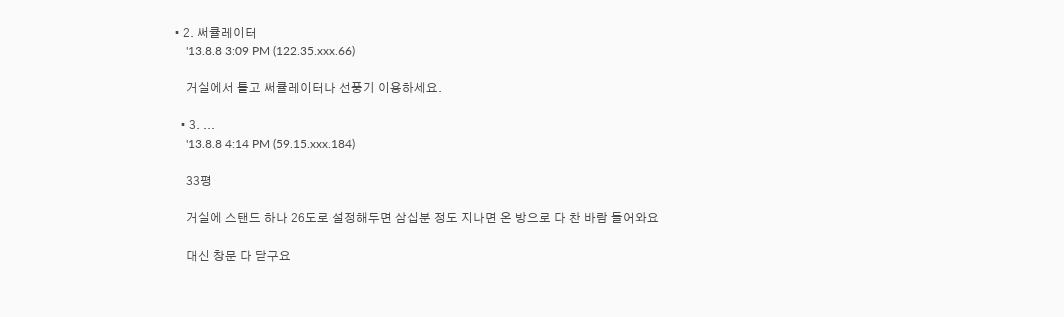• 2. 써큘레이터
    '13.8.8 3:09 PM (122.35.xxx.66)

    거실에서 틀고 써큘레이터나 선풍기 이용하세요.

  • 3. ...
    '13.8.8 4:14 PM (59.15.xxx.184)

    33평

    거실에 스탠드 하나 26도로 설정해두면 삼십분 정도 지나면 온 방으로 다 찬 바람 들어와요

    대신 창문 다 닫구요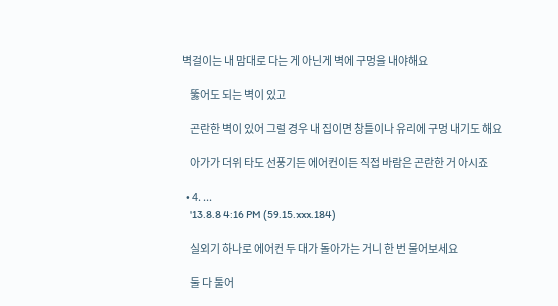벽걸이는 내 맘대로 다는 게 아닌게 벽에 구멍을 내야해요

    뚫어도 되는 벽이 있고

    곤란한 벽이 있어 그럴 경우 내 집이면 창틀이나 유리에 구멍 내기도 해요

    아가가 더위 타도 선풍기든 에어컨이든 직접 바람은 곤란한 거 아시죠

  • 4. ...
    '13.8.8 4:16 PM (59.15.xxx.184)

    실외기 하나로 에어컨 두 대가 돌아가는 거니 한 번 물어보세요

    둘 다 툴어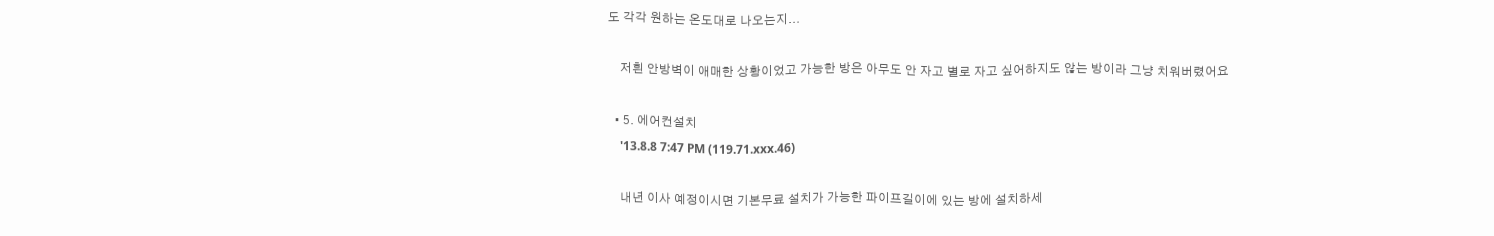도 각각 원하는 온도대로 나오는지...

    저흰 안방벽이 애매한 상황이었고 가능한 방은 아무도 안 자고 별로 자고 싶어하지도 않는 방이라 그냥 치워버렸어요

  • 5. 에어컨설치
    '13.8.8 7:47 PM (119.71.xxx.46)

    내년 이사 예정이시면 기본무료 설치가 가능한 파이프길이에 있는 방에 설치하세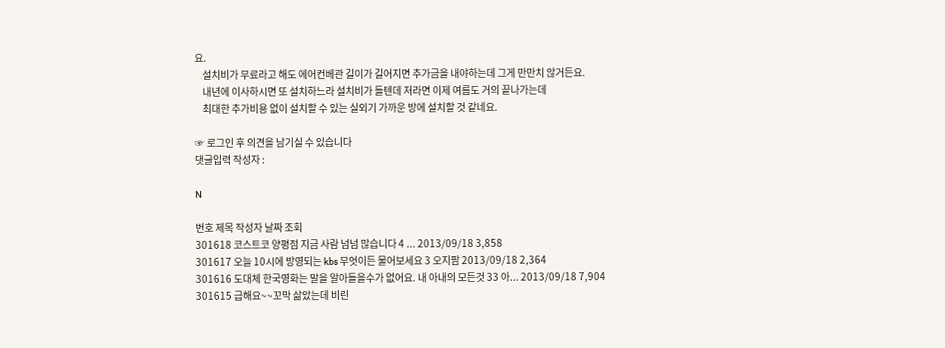요.
    설치비가 무료라고 해도 에어컨베관 길이가 길어지면 추가금을 내야하는데 그게 만만치 않거든요.
    내년에 이사하시면 또 설치하느라 설치비가 들텐데 저라면 이제 여름도 거의 끝나가는데
    최대한 추가비용 없이 설치할 수 있는 실외기 가까운 방에 설치할 것 같네요.

☞ 로그인 후 의견을 남기실 수 있습니다
댓글입력 작성자 :

N

번호 제목 작성자 날짜 조회
301618 코스트코 양평점 지금 사람 넘넘 많습니다 4 ... 2013/09/18 3,858
301617 오늘 10시에 방영되는 kbs 무엇이든 물어보세요 3 오지팜 2013/09/18 2,364
301616 도대체 한국영화는 말을 알아들을수가 없어요. 내 아내의 모든것 33 아... 2013/09/18 7,904
301615 급해요~~꼬막 삶았는데 비린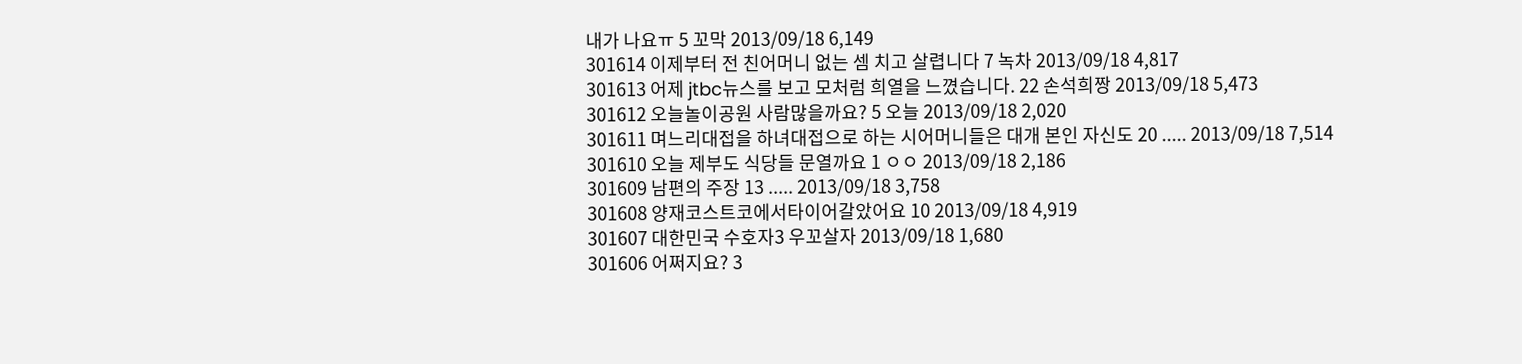내가 나요ㅠ 5 꼬막 2013/09/18 6,149
301614 이제부터 전 친어머니 없는 셈 치고 살렵니다 7 녹차 2013/09/18 4,817
301613 어제 jtbc뉴스를 보고 모처럼 희열을 느꼈습니다. 22 손석희짱 2013/09/18 5,473
301612 오늘놀이공원 사람많을까요? 5 오늘 2013/09/18 2,020
301611 며느리대접을 하녀대접으로 하는 시어머니들은 대개 본인 자신도 20 ..... 2013/09/18 7,514
301610 오늘 제부도 식당들 문열까요 1 ㅇㅇ 2013/09/18 2,186
301609 남편의 주장 13 ..... 2013/09/18 3,758
301608 양재코스트코에서타이어갈았어요 10 2013/09/18 4,919
301607 대한민국 수호자3 우꼬살자 2013/09/18 1,680
301606 어쩌지요? 3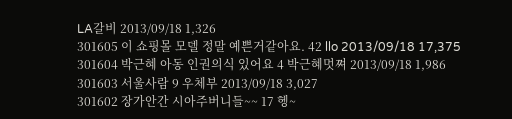LA갈비 2013/09/18 1,326
301605 이 쇼핑몰 모델 정말 예쁜거같아요. 42 llo 2013/09/18 17,375
301604 박근혜 아동 인권의식 있어요 4 박근혜멋쪄 2013/09/18 1,986
301603 서울사람 9 우체부 2013/09/18 3,027
301602 장가안간 시아주버니들~~ 17 헹~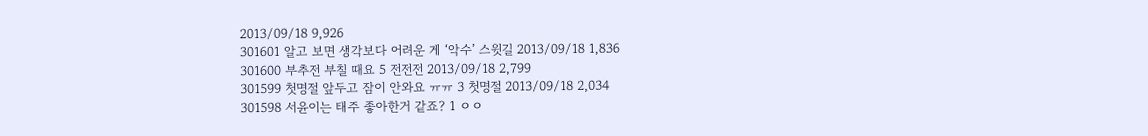2013/09/18 9,926
301601 알고 보면 생각보다 어려운 게 ‘악수’ 스윗길 2013/09/18 1,836
301600 부추전 부칠 때요 5 전전전 2013/09/18 2,799
301599 첫명절 앞두고 잠이 안와요 ㅠㅠ 3 첫명절 2013/09/18 2,034
301598 서윤이는 태주 좋아한거 같죠? 1 ㅇㅇ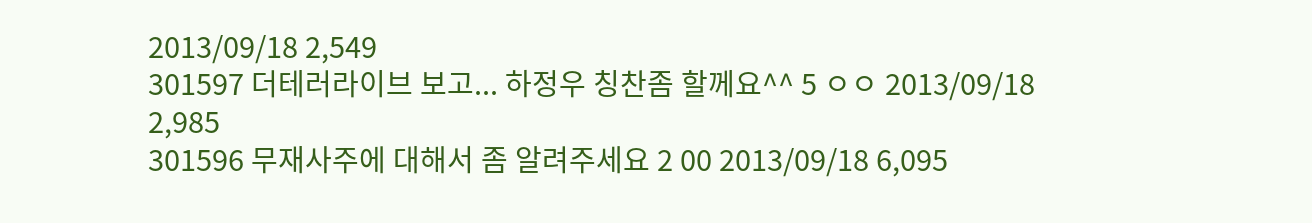2013/09/18 2,549
301597 더테러라이브 보고... 하정우 칭찬좀 할께요^^ 5 ㅇㅇ 2013/09/18 2,985
301596 무재사주에 대해서 좀 알려주세요 2 00 2013/09/18 6,095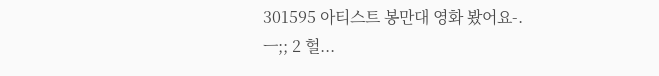301595 아티스트 봉만대 영화 봤어요-.ㅡ;; 2 헐...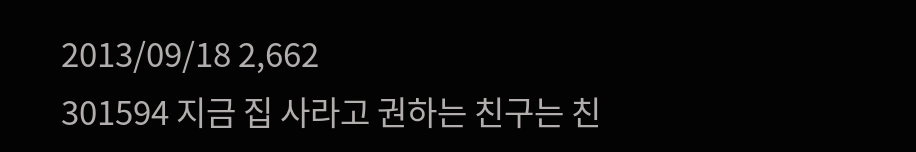2013/09/18 2,662
301594 지금 집 사라고 권하는 친구는 친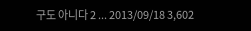구도 아니다 2 ... 2013/09/18 3,602